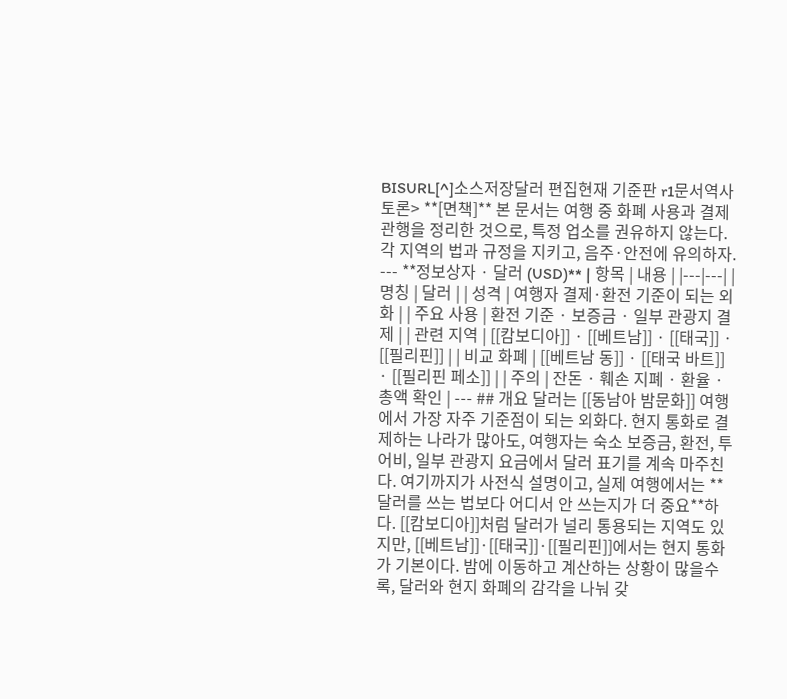BISURL[^]소스저장달러 편집현재 기준판 r1문서역사토론> **[면책]** 본 문서는 여행 중 화폐 사용과 결제 관행을 정리한 것으로, 특정 업소를 권유하지 않는다. 각 지역의 법과 규정을 지키고, 음주·안전에 유의하자. --- **정보상자 · 달러 (USD)** | 항목 | 내용 | |---|---| | 명칭 | 달러 | | 성격 | 여행자 결제·환전 기준이 되는 외화 | | 주요 사용 | 환전 기준 · 보증금 · 일부 관광지 결제 | | 관련 지역 | [[캄보디아]] · [[베트남]] · [[태국]] · [[필리핀]] | | 비교 화폐 | [[베트남 동]] · [[태국 바트]] · [[필리핀 페소]] | | 주의 | 잔돈 · 훼손 지폐 · 환율 · 총액 확인 | --- ## 개요 달러는 [[동남아 밤문화]] 여행에서 가장 자주 기준점이 되는 외화다. 현지 통화로 결제하는 나라가 많아도, 여행자는 숙소 보증금, 환전, 투어비, 일부 관광지 요금에서 달러 표기를 계속 마주친다. 여기까지가 사전식 설명이고, 실제 여행에서는 **달러를 쓰는 법보다 어디서 안 쓰는지가 더 중요**하다. [[캄보디아]]처럼 달러가 널리 통용되는 지역도 있지만, [[베트남]]·[[태국]]·[[필리핀]]에서는 현지 통화가 기본이다. 밤에 이동하고 계산하는 상황이 많을수록, 달러와 현지 화폐의 감각을 나눠 갖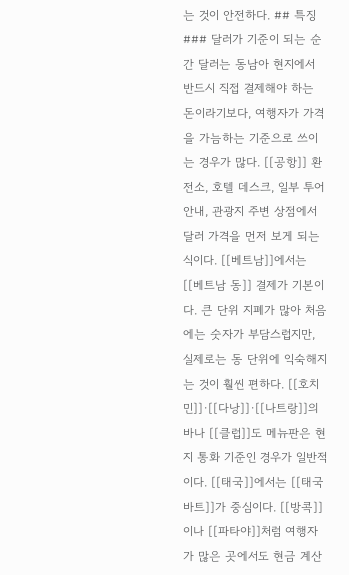는 것이 안전하다. ## 특징 ### 달러가 기준이 되는 순간 달러는 동남아 현지에서 반드시 직접 결제해야 하는 돈이라기보다, 여행자가 가격을 가늠하는 기준으로 쓰이는 경우가 많다. [[공항]] 환전소, 호텔 데스크, 일부 투어 안내, 관광지 주변 상점에서 달러 가격을 먼저 보게 되는 식이다. [[베트남]]에서는 [[베트남 동]] 결제가 기본이다. 큰 단위 지폐가 많아 처음에는 숫자가 부담스럽지만, 실제로는 동 단위에 익숙해지는 것이 훨씬 편하다. [[호치민]]·[[다낭]]·[[나트랑]]의 바나 [[클럽]]도 메뉴판은 현지 통화 기준인 경우가 일반적이다. [[태국]]에서는 [[태국 바트]]가 중심이다. [[방콕]]이나 [[파타야]]처럼 여행자가 많은 곳에서도 현금 계산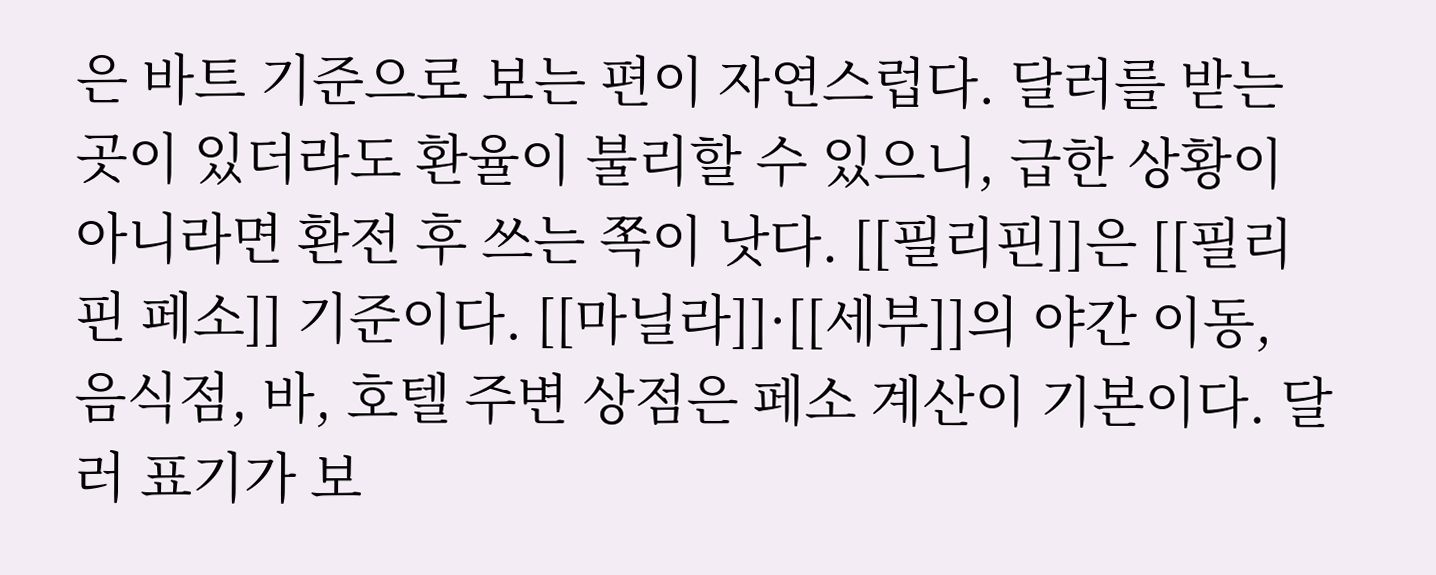은 바트 기준으로 보는 편이 자연스럽다. 달러를 받는 곳이 있더라도 환율이 불리할 수 있으니, 급한 상황이 아니라면 환전 후 쓰는 쪽이 낫다. [[필리핀]]은 [[필리핀 페소]] 기준이다. [[마닐라]]·[[세부]]의 야간 이동, 음식점, 바, 호텔 주변 상점은 페소 계산이 기본이다. 달러 표기가 보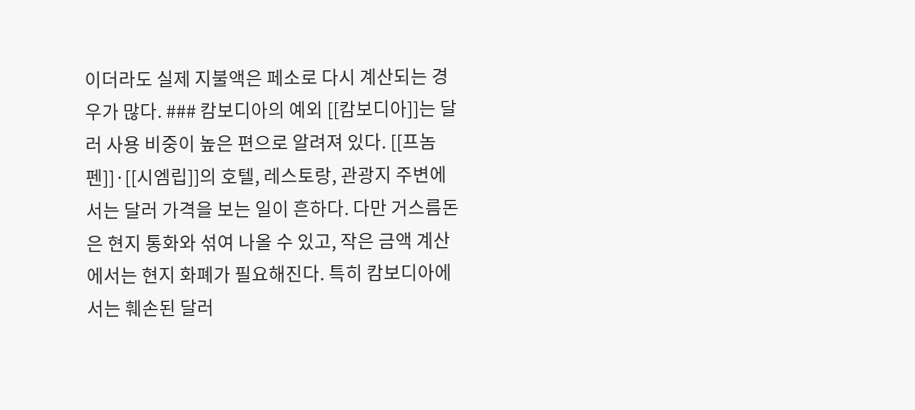이더라도 실제 지불액은 페소로 다시 계산되는 경우가 많다. ### 캄보디아의 예외 [[캄보디아]]는 달러 사용 비중이 높은 편으로 알려져 있다. [[프놈펜]]·[[시엠립]]의 호텔, 레스토랑, 관광지 주변에서는 달러 가격을 보는 일이 흔하다. 다만 거스름돈은 현지 통화와 섞여 나올 수 있고, 작은 금액 계산에서는 현지 화폐가 필요해진다. 특히 캄보디아에서는 훼손된 달러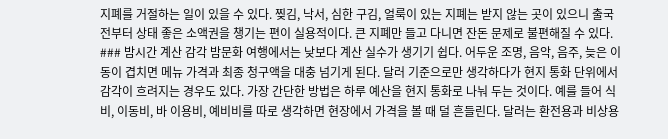지폐를 거절하는 일이 있을 수 있다. 찢김, 낙서, 심한 구김, 얼룩이 있는 지폐는 받지 않는 곳이 있으니 출국 전부터 상태 좋은 소액권을 챙기는 편이 실용적이다. 큰 지폐만 들고 다니면 잔돈 문제로 불편해질 수 있다. ### 밤시간 계산 감각 밤문화 여행에서는 낮보다 계산 실수가 생기기 쉽다. 어두운 조명, 음악, 음주, 늦은 이동이 겹치면 메뉴 가격과 최종 청구액을 대충 넘기게 된다. 달러 기준으로만 생각하다가 현지 통화 단위에서 감각이 흐려지는 경우도 있다. 가장 간단한 방법은 하루 예산을 현지 통화로 나눠 두는 것이다. 예를 들어 식비, 이동비, 바 이용비, 예비비를 따로 생각하면 현장에서 가격을 볼 때 덜 흔들린다. 달러는 환전용과 비상용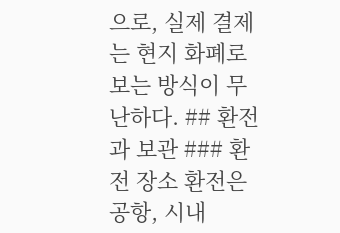으로, 실제 결제는 현지 화폐로 보는 방식이 무난하다. ## 환전과 보관 ### 환전 장소 환전은 공항, 시내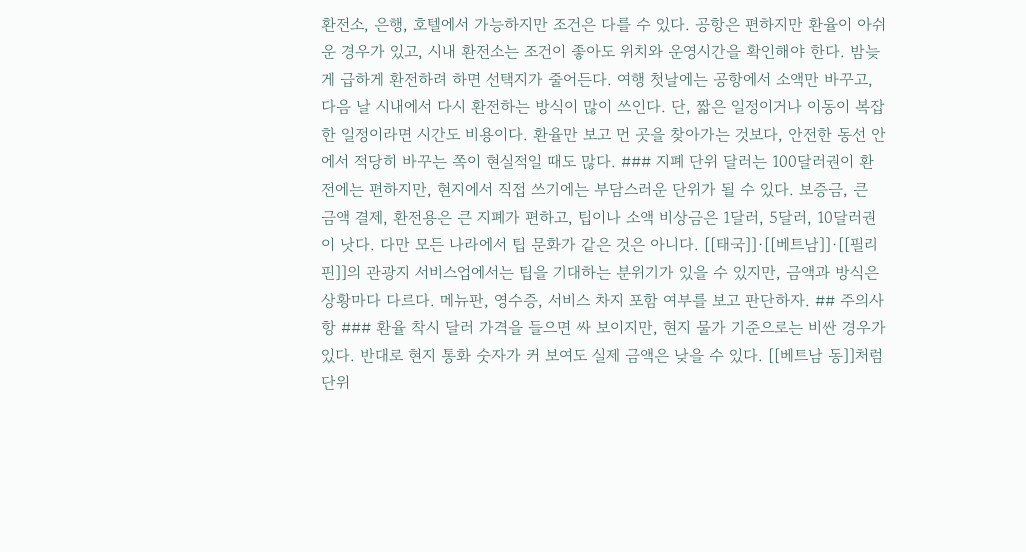환전소, 은행, 호텔에서 가능하지만 조건은 다를 수 있다. 공항은 편하지만 환율이 아쉬운 경우가 있고, 시내 환전소는 조건이 좋아도 위치와 운영시간을 확인해야 한다. 밤늦게 급하게 환전하려 하면 선택지가 줄어든다. 여행 첫날에는 공항에서 소액만 바꾸고, 다음 날 시내에서 다시 환전하는 방식이 많이 쓰인다. 단, 짧은 일정이거나 이동이 복잡한 일정이라면 시간도 비용이다. 환율만 보고 먼 곳을 찾아가는 것보다, 안전한 동선 안에서 적당히 바꾸는 쪽이 현실적일 때도 많다. ### 지폐 단위 달러는 100달러권이 환전에는 편하지만, 현지에서 직접 쓰기에는 부담스러운 단위가 될 수 있다. 보증금, 큰 금액 결제, 환전용은 큰 지폐가 편하고, 팁이나 소액 비상금은 1달러, 5달러, 10달러권이 낫다. 다만 모든 나라에서 팁 문화가 같은 것은 아니다. [[태국]]·[[베트남]]·[[필리핀]]의 관광지 서비스업에서는 팁을 기대하는 분위기가 있을 수 있지만, 금액과 방식은 상황마다 다르다. 메뉴판, 영수증, 서비스 차지 포함 여부를 보고 판단하자. ## 주의사항 ### 환율 착시 달러 가격을 들으면 싸 보이지만, 현지 물가 기준으로는 비싼 경우가 있다. 반대로 현지 통화 숫자가 커 보여도 실제 금액은 낮을 수 있다. [[베트남 동]]처럼 단위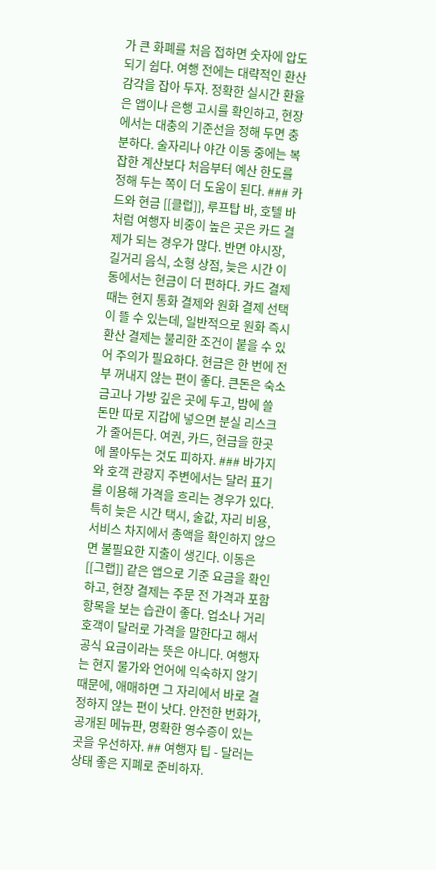가 큰 화폐를 처음 접하면 숫자에 압도되기 쉽다. 여행 전에는 대략적인 환산 감각을 잡아 두자. 정확한 실시간 환율은 앱이나 은행 고시를 확인하고, 현장에서는 대충의 기준선을 정해 두면 충분하다. 술자리나 야간 이동 중에는 복잡한 계산보다 처음부터 예산 한도를 정해 두는 쪽이 더 도움이 된다. ### 카드와 현금 [[클럽]], 루프탑 바, 호텔 바처럼 여행자 비중이 높은 곳은 카드 결제가 되는 경우가 많다. 반면 야시장, 길거리 음식, 소형 상점, 늦은 시간 이동에서는 현금이 더 편하다. 카드 결제 때는 현지 통화 결제와 원화 결제 선택이 뜰 수 있는데, 일반적으로 원화 즉시 환산 결제는 불리한 조건이 붙을 수 있어 주의가 필요하다. 현금은 한 번에 전부 꺼내지 않는 편이 좋다. 큰돈은 숙소 금고나 가방 깊은 곳에 두고, 밤에 쓸 돈만 따로 지갑에 넣으면 분실 리스크가 줄어든다. 여권, 카드, 현금을 한곳에 몰아두는 것도 피하자. ### 바가지와 호객 관광지 주변에서는 달러 표기를 이용해 가격을 흐리는 경우가 있다. 특히 늦은 시간 택시, 술값, 자리 비용, 서비스 차지에서 총액을 확인하지 않으면 불필요한 지출이 생긴다. 이동은 [[그랩]] 같은 앱으로 기준 요금을 확인하고, 현장 결제는 주문 전 가격과 포함 항목을 보는 습관이 좋다. 업소나 거리 호객이 달러로 가격을 말한다고 해서 공식 요금이라는 뜻은 아니다. 여행자는 현지 물가와 언어에 익숙하지 않기 때문에, 애매하면 그 자리에서 바로 결정하지 않는 편이 낫다. 안전한 번화가, 공개된 메뉴판, 명확한 영수증이 있는 곳을 우선하자. ## 여행자 팁 - 달러는 상태 좋은 지폐로 준비하자.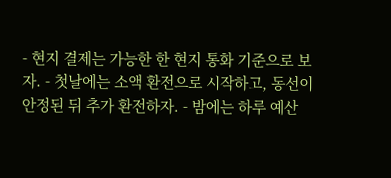- 현지 결제는 가능한 한 현지 통화 기준으로 보자. - 첫날에는 소액 환전으로 시작하고, 동선이 안정된 뒤 추가 환전하자. - 밤에는 하루 예산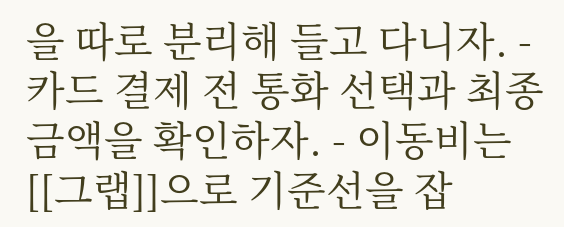을 따로 분리해 들고 다니자. - 카드 결제 전 통화 선택과 최종 금액을 확인하자. - 이동비는 [[그랩]]으로 기준선을 잡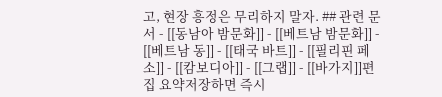고, 현장 흥정은 무리하지 말자. ## 관련 문서 - [[동남아 밤문화]] - [[베트남 밤문화]] - [[베트남 동]] - [[태국 바트]] - [[필리핀 페소]] - [[캄보디아]] - [[그랩]] - [[바가지]]편집 요약저장하면 즉시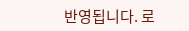반영됩니다. 로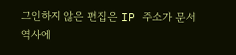그인하지 않은 편집은 IP 주소가 문서 역사에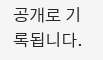공개로 기록됩니다.